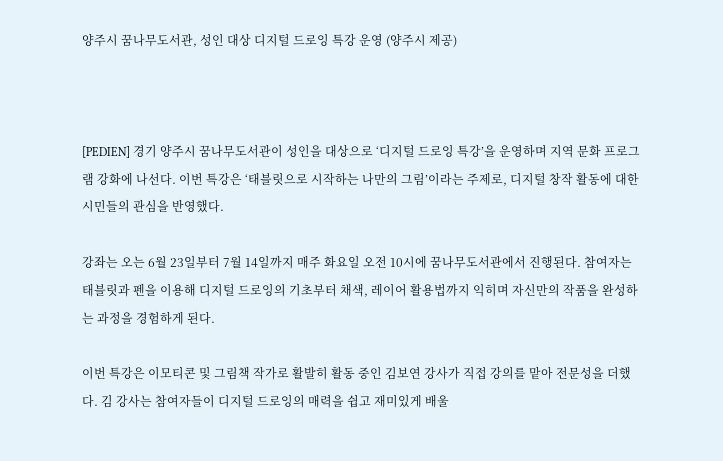양주시 꿈나무도서관, 성인 대상 디지털 드로잉 특강 운영 (양주시 제공)



[PEDIEN] 경기 양주시 꿈나무도서관이 성인을 대상으로 ‘디지털 드로잉 특강’을 운영하며 지역 문화 프로그램 강화에 나선다. 이번 특강은 ‘태블릿으로 시작하는 나만의 그림’이라는 주제로, 디지털 창작 활동에 대한 시민들의 관심을 반영했다.

강좌는 오는 6월 23일부터 7월 14일까지 매주 화요일 오전 10시에 꿈나무도서관에서 진행된다. 참여자는 태블릿과 펜을 이용해 디지털 드로잉의 기초부터 채색, 레이어 활용법까지 익히며 자신만의 작품을 완성하는 과정을 경험하게 된다.

이번 특강은 이모티콘 및 그림책 작가로 활발히 활동 중인 김보연 강사가 직접 강의를 맡아 전문성을 더했다. 김 강사는 참여자들이 디지털 드로잉의 매력을 쉽고 재미있게 배울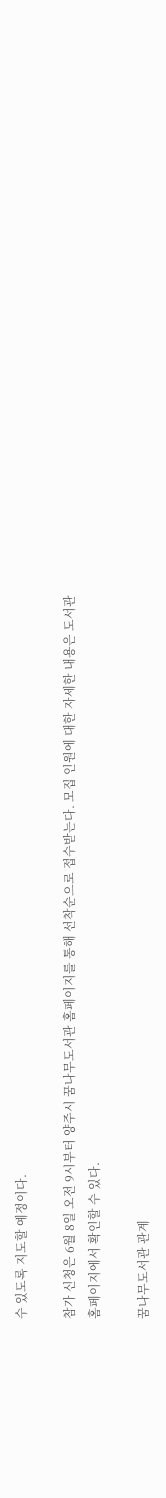수 있도록 지도할 예정이다.

참가 신청은 6월 8일 오전 9시부터 양주시 꿈나무도서관 홈페이지를 통해 선착순으로 접수받는다. 모집 인원에 대한 자세한 내용은 도서관 홈페이지에서 확인할 수 있다.

꿈나무도서관 관계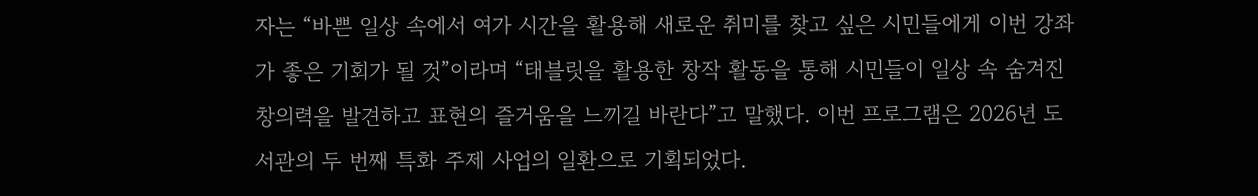자는 “바쁜 일상 속에서 여가 시간을 활용해 새로운 취미를 찾고 싶은 시민들에게 이번 강좌가 좋은 기회가 될 것”이라며 “태블릿을 활용한 창작 활동을 통해 시민들이 일상 속 숨겨진 창의력을 발견하고 표현의 즐거움을 느끼길 바란다”고 말했다. 이번 프로그램은 2026년 도서관의 두 번째 특화 주제 사업의 일환으로 기획되었다.